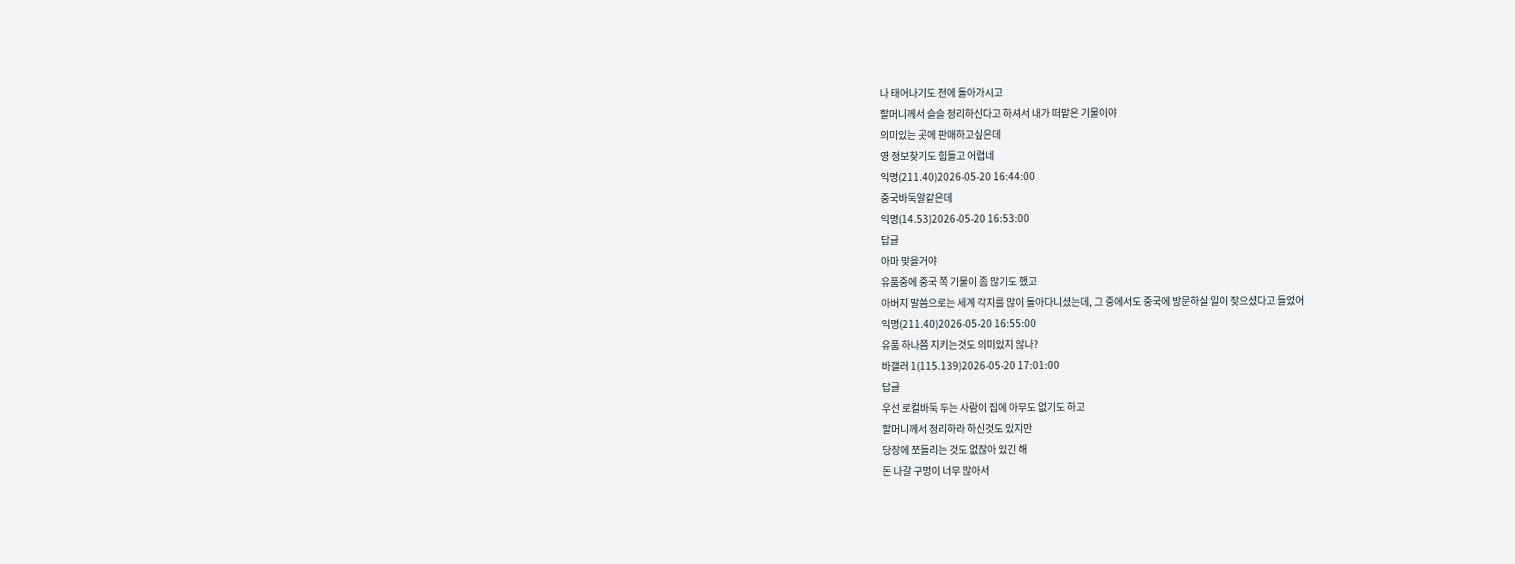나 태어나기도 전에 돌아가시고
할머니께서 슬슬 정리하신다고 하셔서 내가 떠맡은 기물이야
의미있는 곳에 판매하고싶은데
영 정보찾기도 힘들고 어렵네
익명(211.40)2026-05-20 16:44:00
중국바둑알같은데
익명(14.53)2026-05-20 16:53:00
답글
아마 맞을거야
유품중에 중국 쪽 기물이 좀 많기도 했고
아버지 말씀으로는 세계 각지를 많이 돌아다니셨는데, 그 중에서도 중국에 방문하실 일이 잦으셨다고 들었어
익명(211.40)2026-05-20 16:55:00
유품 하나쯤 지키는것도 의미있지 않나?
바갤러 1(115.139)2026-05-20 17:01:00
답글
우선 로컬바둑 두는 사람이 집에 아무도 없기도 하고
할머니께서 정리하라 하신것도 있지만
당장에 쪼들리는 것도 없잖아 있긴 해
돈 나갈 구멍이 너무 많아서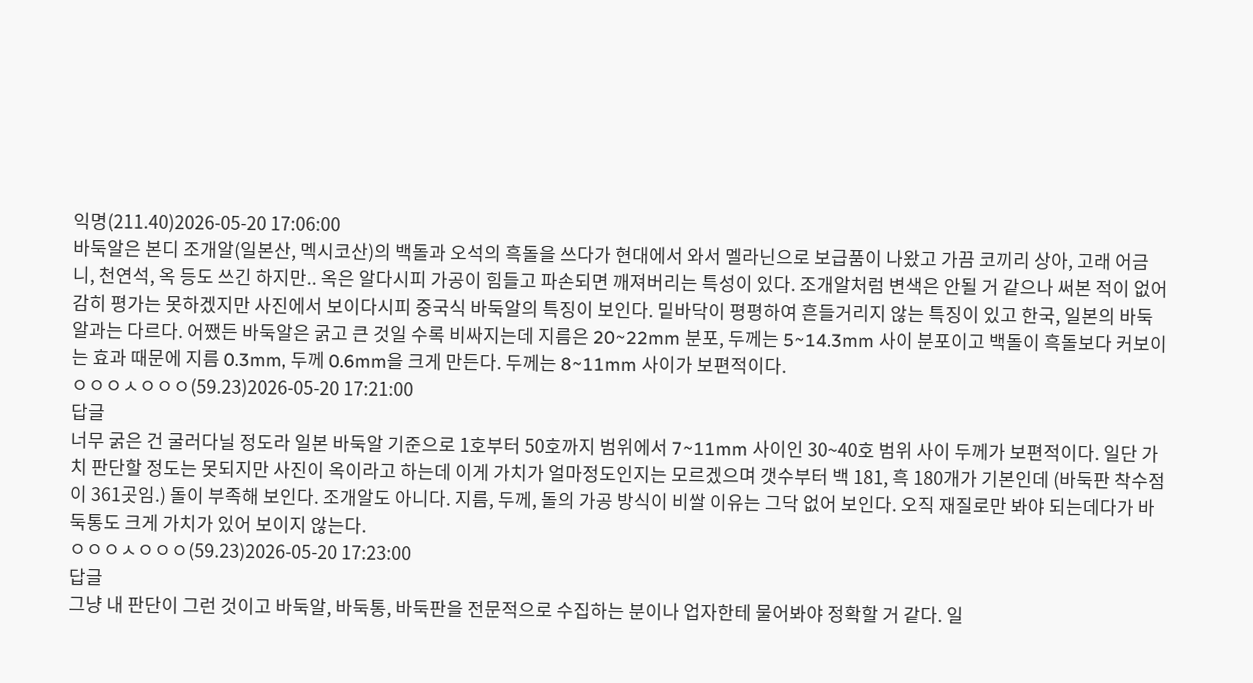익명(211.40)2026-05-20 17:06:00
바둑알은 본디 조개알(일본산, 멕시코산)의 백돌과 오석의 흑돌을 쓰다가 현대에서 와서 멜라닌으로 보급품이 나왔고 가끔 코끼리 상아, 고래 어금니, 천연석, 옥 등도 쓰긴 하지만.. 옥은 알다시피 가공이 힘들고 파손되면 깨져버리는 특성이 있다. 조개알처럼 변색은 안될 거 같으나 써본 적이 없어 감히 평가는 못하겠지만 사진에서 보이다시피 중국식 바둑알의 특징이 보인다. 밑바닥이 평평하여 흔들거리지 않는 특징이 있고 한국, 일본의 바둑알과는 다르다. 어쨌든 바둑알은 굵고 큰 것일 수록 비싸지는데 지름은 20~22mm 분포, 두께는 5~14.3mm 사이 분포이고 백돌이 흑돌보다 커보이는 효과 때문에 지름 0.3mm, 두께 0.6mm을 크게 만든다. 두께는 8~11mm 사이가 보편적이다.
ㅇㅇㅇㅅㅇㅇㅇ(59.23)2026-05-20 17:21:00
답글
너무 굵은 건 굴러다닐 정도라 일본 바둑알 기준으로 1호부터 50호까지 범위에서 7~11mm 사이인 30~40호 범위 사이 두께가 보편적이다. 일단 가치 판단할 정도는 못되지만 사진이 옥이라고 하는데 이게 가치가 얼마정도인지는 모르겠으며 갯수부터 백 181, 흑 180개가 기본인데 (바둑판 착수점이 361곳임.) 돌이 부족해 보인다. 조개알도 아니다. 지름, 두께, 돌의 가공 방식이 비쌀 이유는 그닥 없어 보인다. 오직 재질로만 봐야 되는데다가 바둑통도 크게 가치가 있어 보이지 않는다.
ㅇㅇㅇㅅㅇㅇㅇ(59.23)2026-05-20 17:23:00
답글
그냥 내 판단이 그런 것이고 바둑알, 바둑통, 바둑판을 전문적으로 수집하는 분이나 업자한테 물어봐야 정확할 거 같다. 일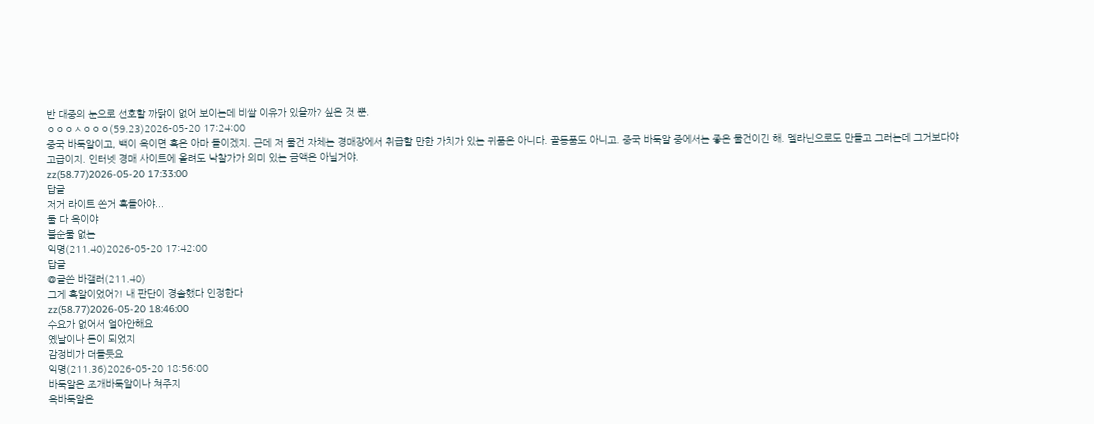반 대중의 눈으로 선호할 까닭이 없어 보이는데 비쌀 이유가 있을까? 싶은 것 뿐.
ㅇㅇㅇㅅㅇㅇㅇ(59.23)2026-05-20 17:24:00
중국 바둑알이고, 백이 옥이면 흑은 아마 돌이겠지. 근데 저 물건 자체는 경매장에서 취급할 만한 가치가 있는 귀품은 아니다. 골동품도 아니고. 중국 바둑알 중에서는 좋은 물건이긴 해. 멜라닌으로도 만들고 그러는데 그거보다야 고급이지. 인터넷 경매 사이트에 올려도 낙찰가가 의미 있는 금액은 아닐거야.
zz(58.77)2026-05-20 17:33:00
답글
저거 라이트 쏜거 흑돌아야...
둘 다 옥이야
불순물 없는
익명(211.40)2026-05-20 17:42:00
답글
@글쓴 바갤러(211.40)
그게 흑알이었어?! 내 판단이 경솔했다 인정한다
zz(58.77)2026-05-20 18:46:00
수요가 없어서 얼아안해요
옜날이나 돈이 되었지
감정비가 더들듯요
익명(211.36)2026-05-20 18:56:00
바둑알은 조개바둑알이나 쳐주지
옥바둑알은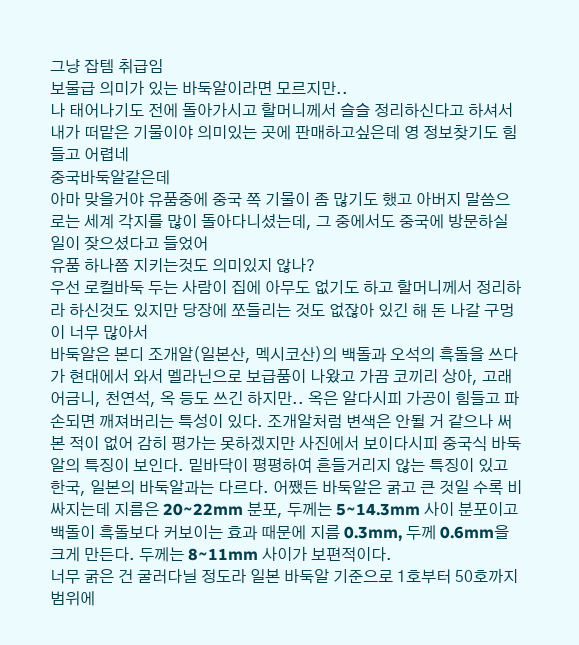그냥 잡템 취급임
보물급 의미가 있는 바둑알이라면 모르지만..
나 태어나기도 전에 돌아가시고 할머니께서 슬슬 정리하신다고 하셔서 내가 떠맡은 기물이야 의미있는 곳에 판매하고싶은데 영 정보찾기도 힘들고 어렵네
중국바둑알같은데
아마 맞을거야 유품중에 중국 쪽 기물이 좀 많기도 했고 아버지 말씀으로는 세계 각지를 많이 돌아다니셨는데, 그 중에서도 중국에 방문하실 일이 잦으셨다고 들었어
유품 하나쯤 지키는것도 의미있지 않나?
우선 로컬바둑 두는 사람이 집에 아무도 없기도 하고 할머니께서 정리하라 하신것도 있지만 당장에 쪼들리는 것도 없잖아 있긴 해 돈 나갈 구멍이 너무 많아서
바둑알은 본디 조개알(일본산, 멕시코산)의 백돌과 오석의 흑돌을 쓰다가 현대에서 와서 멜라닌으로 보급품이 나왔고 가끔 코끼리 상아, 고래 어금니, 천연석, 옥 등도 쓰긴 하지만.. 옥은 알다시피 가공이 힘들고 파손되면 깨져버리는 특성이 있다. 조개알처럼 변색은 안될 거 같으나 써본 적이 없어 감히 평가는 못하겠지만 사진에서 보이다시피 중국식 바둑알의 특징이 보인다. 밑바닥이 평평하여 흔들거리지 않는 특징이 있고 한국, 일본의 바둑알과는 다르다. 어쨌든 바둑알은 굵고 큰 것일 수록 비싸지는데 지름은 20~22mm 분포, 두께는 5~14.3mm 사이 분포이고 백돌이 흑돌보다 커보이는 효과 때문에 지름 0.3mm, 두께 0.6mm을 크게 만든다. 두께는 8~11mm 사이가 보편적이다.
너무 굵은 건 굴러다닐 정도라 일본 바둑알 기준으로 1호부터 50호까지 범위에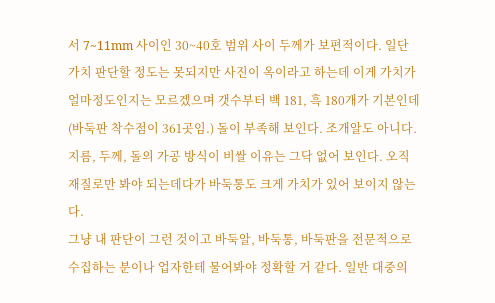서 7~11mm 사이인 30~40호 범위 사이 두께가 보편적이다. 일단 가치 판단할 정도는 못되지만 사진이 옥이라고 하는데 이게 가치가 얼마정도인지는 모르겠으며 갯수부터 백 181, 흑 180개가 기본인데 (바둑판 착수점이 361곳임.) 돌이 부족해 보인다. 조개알도 아니다. 지름, 두께, 돌의 가공 방식이 비쌀 이유는 그닥 없어 보인다. 오직 재질로만 봐야 되는데다가 바둑통도 크게 가치가 있어 보이지 않는다.
그냥 내 판단이 그런 것이고 바둑알, 바둑통, 바둑판을 전문적으로 수집하는 분이나 업자한테 물어봐야 정확할 거 같다. 일반 대중의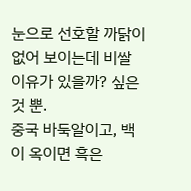눈으로 선호할 까닭이 없어 보이는데 비쌀 이유가 있을까? 싶은 것 뿐.
중국 바둑알이고, 백이 옥이면 흑은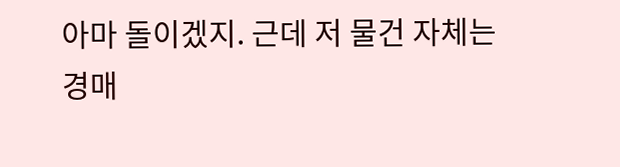아마 돌이겠지. 근데 저 물건 자체는 경매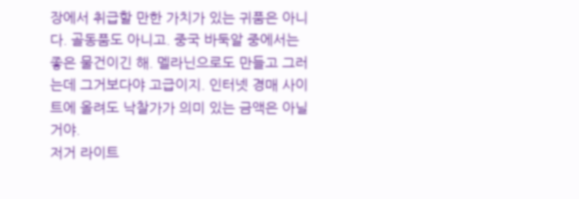장에서 취급할 만한 가치가 있는 귀품은 아니다. 골동품도 아니고. 중국 바둑알 중에서는 좋은 물건이긴 해. 멜라닌으로도 만들고 그러는데 그거보다야 고급이지. 인터넷 경매 사이트에 올려도 낙찰가가 의미 있는 금액은 아닐거야.
저거 라이트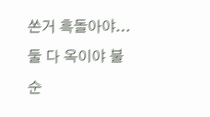쏜거 흑돌아야... 둘 다 옥이야 불순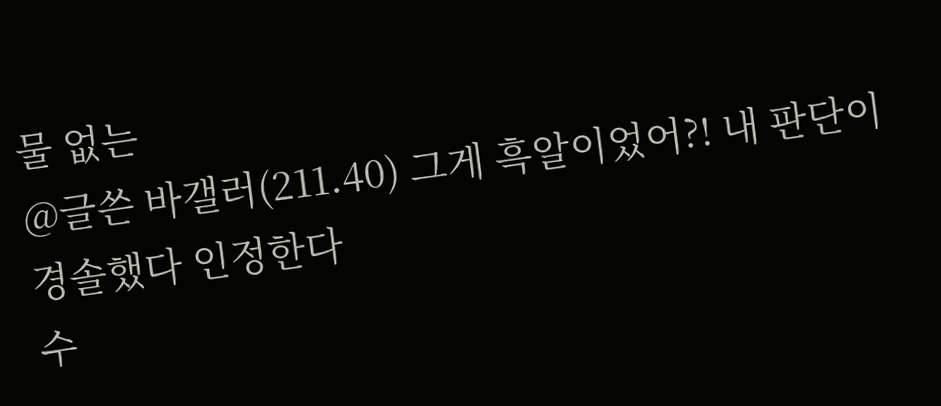물 없는
@글쓴 바갤러(211.40) 그게 흑알이었어?! 내 판단이 경솔했다 인정한다
수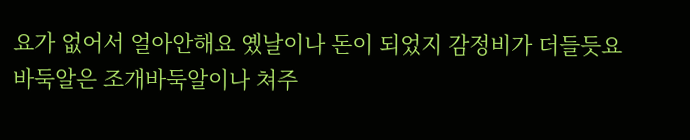요가 없어서 얼아안해요 옜날이나 돈이 되었지 감정비가 더들듯요
바둑알은 조개바둑알이나 쳐주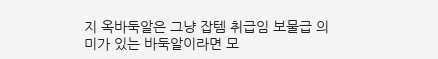지 옥바둑알은 그냥 잡템 취급임 보물급 의미가 있는 바둑알이라면 모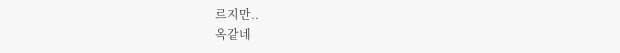르지만..
옥같네